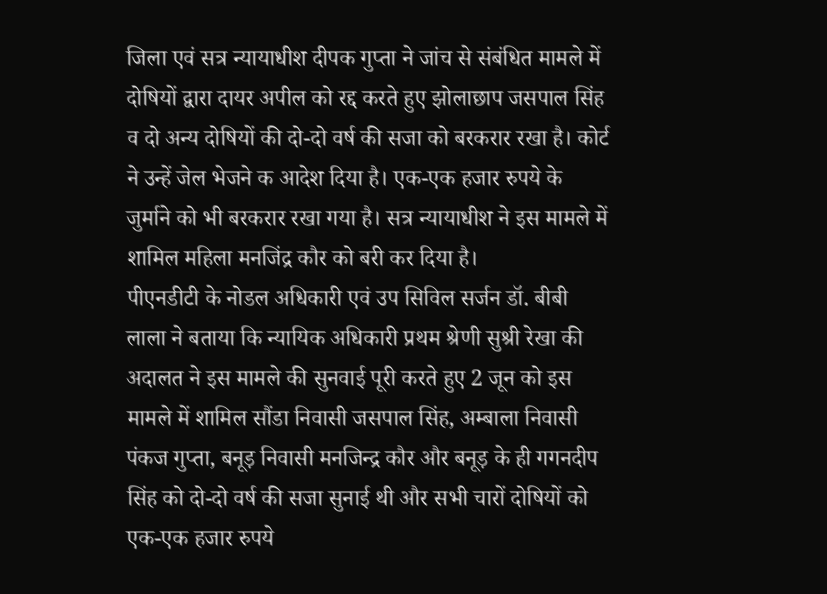जिला एवं सत्र न्यायाधीश दीपक गुप्ता ने जांच से संबंधित मामले में दोषियों द्वारा दायर अपील को रद्द करते हुए झोलाछाप जसपाल सिंह व दो अन्य दोषियों की दो-दो वर्ष की सजा को बरकरार रखा है। कोर्ट ने उन्हें जेल भेजने क आदेश दिया है। एक-एक हजार रुपये के जुर्माने को भी बरकरार रखा गया है। सत्र न्यायाधीश ने इस मामले में शामिल महिला मनजिंद्र कौर को बरी कर दिया है।
पीएनडीटी के नोडल अधिकारी एवं उप सिविल सर्जन डॉ. बीबी लाला ने बताया कि न्यायिक अधिकारी प्रथम श्रेणी सुश्री रेखा की अदालत ने इस मामले की सुनवाई पूरी करते हुए 2 जून को इस मामले में शामिल सौंडा निवासी जसपाल सिंह, अम्बाला निवासी पंकज गुप्ता, बनूड़ निवासी मनजिन्द्र कौर और बनूड़ के ही गगनदीप सिंह को दो-दो वर्ष की सजा सुनाई थी और सभी चारों दोषियों को एक-एक हजार रुपये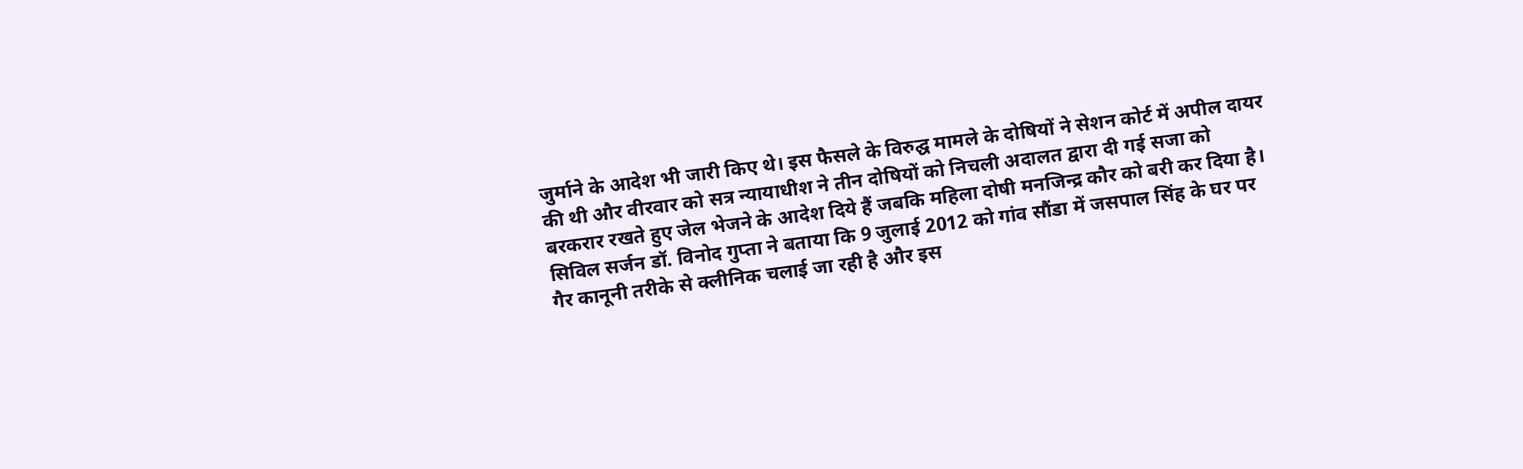जुर्माने के आदेश भी जारी किए थे। इस फैसले के विरुद्घ मामले के दोषियों ने सेशन कोर्ट में अपील दायर की थी और वीरवार को सत्र न्यायाधीश ने तीन दोषियों को निचली अदालत द्वारा दी गई सजा को बरकरार रखते हुए जेल भेजने के आदेश दिये हैं जबकि महिला दोषी मनजिन्द्र कौर को बरी कर दिया है।
सिविल सर्जन डॉ. विनोद गुप्ता ने बताया कि 9 जुलाई 2012 को गांव सौंडा में जसपाल सिंह के घर पर गैर कानूनी तरीके से क्लीनिक चलाई जा रही है और इस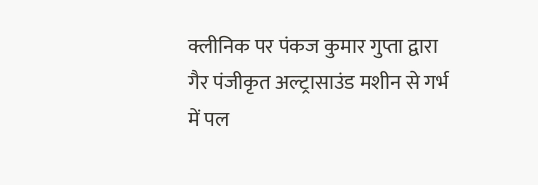क्लीनिक पर पंकज कुमार गुप्ता द्वारा गैर पंजीकृत अल्ट्रासाउंड मशीन से गर्भ में पल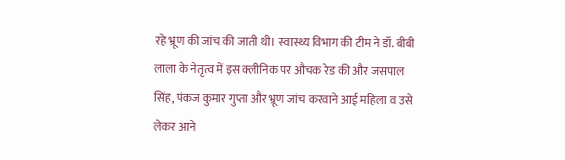रहे भ्रूण की जांच की जाती थी। स्वास्थ्य विभाग की टीम ने डॉ. बीबी लाला के नेतृत्व में इस क्लीनिक पर औचक रेड की और जसपाल सिंह, पंकज कुमार गुप्ता और भ्रूण जांच करवाने आई महिला व उसे लेकर आने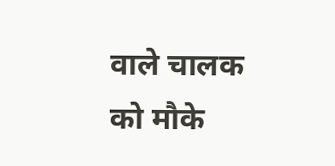वाले चालक को मौके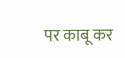पर काबू कर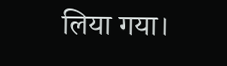लिया गया।